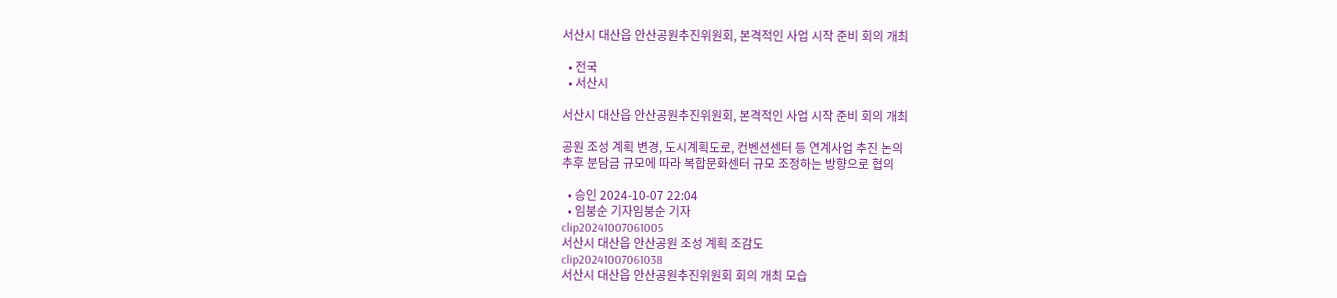서산시 대산읍 안산공원추진위원회, 본격적인 사업 시작 준비 회의 개최

  • 전국
  • 서산시

서산시 대산읍 안산공원추진위원회, 본격적인 사업 시작 준비 회의 개최

공원 조성 계획 변경, 도시계획도로, 컨벤션센터 등 연계사업 추진 논의
추후 분담금 규모에 따라 복합문화센터 규모 조정하는 방향으로 협의

  • 승인 2024-10-07 22:04
  • 임붕순 기자임붕순 기자
clip20241007061005
서산시 대산읍 안산공원 조성 계획 조감도
clip20241007061038
서산시 대산읍 안산공원추진위원회 회의 개최 모습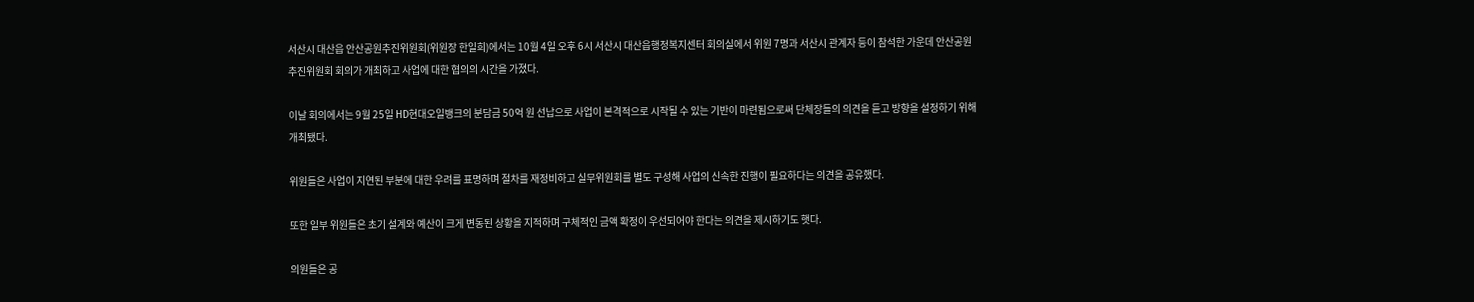서산시 대산읍 안산공원추진위원회(위원장 한일희)에서는 10월 4일 오후 6시 서산시 대산읍행정복지센터 회의실에서 위원 7명과 서산시 관계자 등이 참석한 가운데 안산공원추진위원회 회의가 개최하고 사업에 대한 협의의 시간을 가졌다.

이날 회의에서는 9월 25일 HD현대오일뱅크의 분담금 50억 원 선납으로 사업이 본격적으로 시작될 수 있는 기반이 마련됨으로써 단체장들의 의견을 듣고 방향을 설정하기 위해 개최됐다.

위원들은 사업이 지연된 부분에 대한 우려를 표명하며 절차를 재정비하고 실무위원회를 별도 구성해 사업의 신속한 진행이 필요하다는 의견을 공유했다.

또한 일부 위원들은 초기 설계와 예산이 크게 변동된 상황을 지적하며 구체적인 금액 확정이 우선되어야 한다는 의견을 제시하기도 햇다.

의원들은 공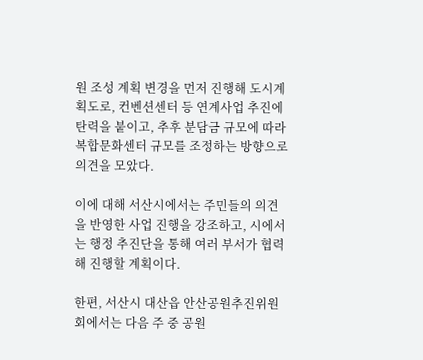원 조성 계획 변경을 먼저 진행해 도시계획도로, 컨벤션센터 등 연계사업 추진에 탄력을 붙이고, 추후 분담금 규모에 따라 복합문화센터 규모를 조정하는 방향으로 의견을 모았다.

이에 대해 서산시에서는 주민들의 의견을 반영한 사업 진행을 강조하고, 시에서는 행정 추진단을 통해 여러 부서가 협력해 진행할 계획이다.

한편, 서산시 대산읍 안산공원추진위원회에서는 다음 주 중 공원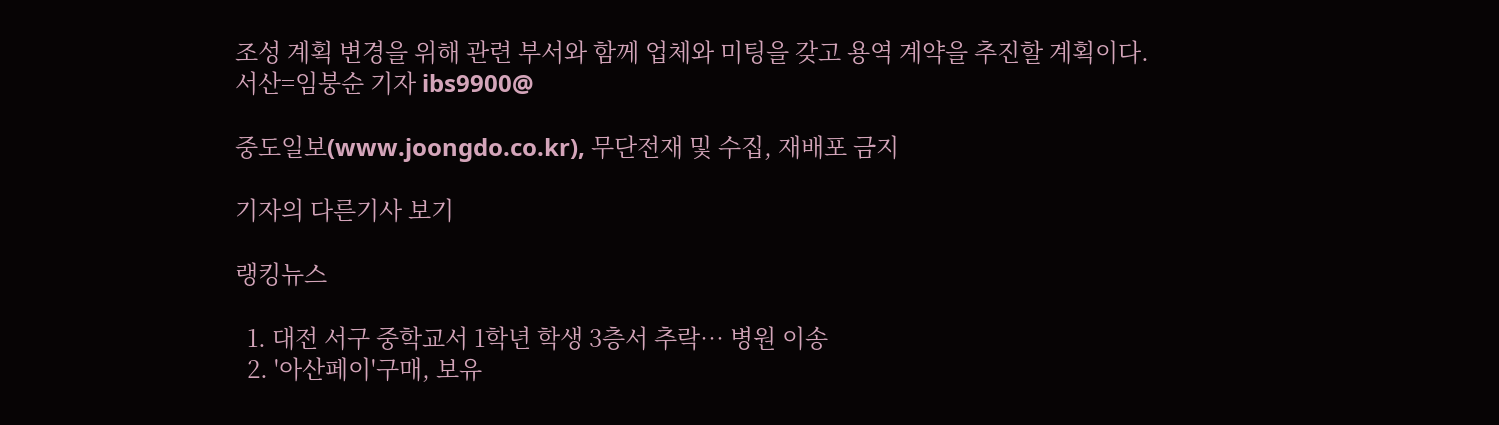조성 계획 변경을 위해 관련 부서와 함께 업체와 미팅을 갖고 용역 계약을 추진할 계획이다.
서산=임붕순 기자 ibs9900@

중도일보(www.joongdo.co.kr), 무단전재 및 수집, 재배포 금지

기자의 다른기사 보기

랭킹뉴스

  1. 대전 서구 중학교서 1학년 학생 3층서 추락… 병원 이송
  2. '아산페이'구매, 보유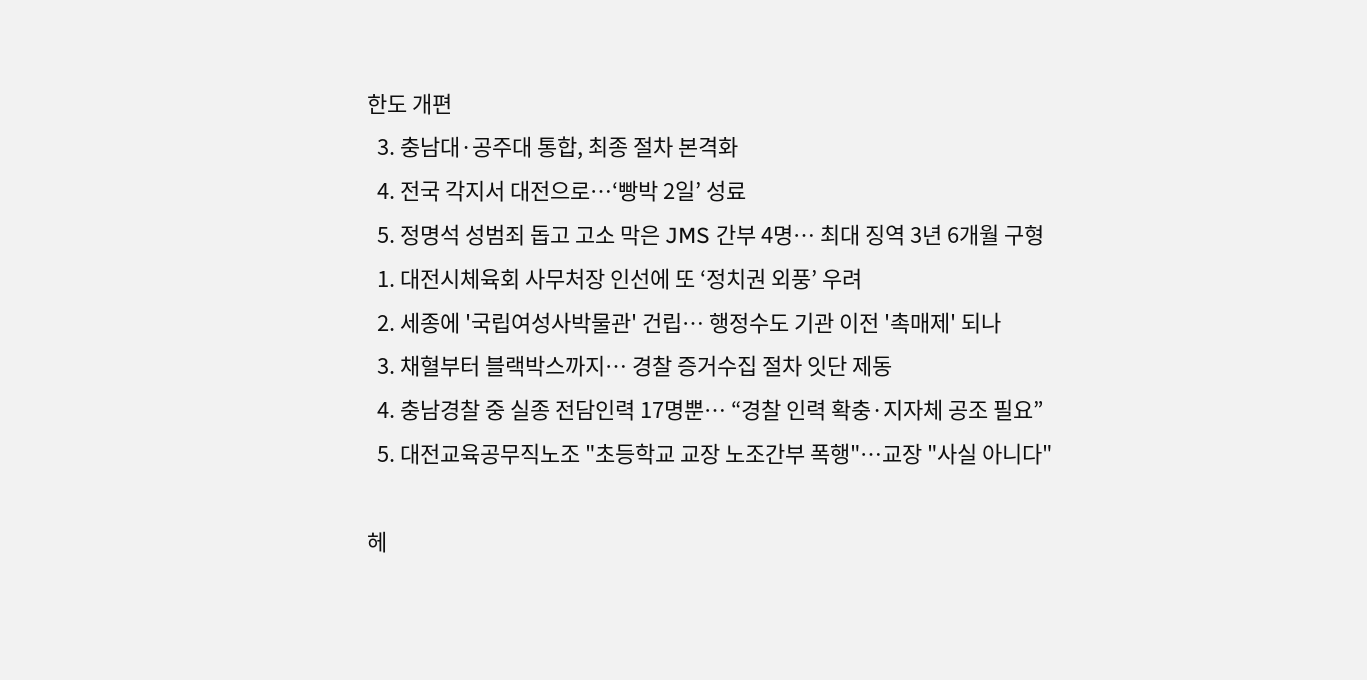한도 개편
  3. 충남대·공주대 통합, 최종 절차 본격화
  4. 전국 각지서 대전으로…‘빵박 2일’ 성료
  5. 정명석 성범죄 돕고 고소 막은 JMS 간부 4명… 최대 징역 3년 6개월 구형
  1. 대전시체육회 사무처장 인선에 또 ‘정치권 외풍’ 우려
  2. 세종에 '국립여성사박물관' 건립… 행정수도 기관 이전 '촉매제' 되나
  3. 채혈부터 블랙박스까지… 경찰 증거수집 절차 잇단 제동
  4. 충남경찰 중 실종 전담인력 17명뿐… “경찰 인력 확충·지자체 공조 필요”
  5. 대전교육공무직노조 "초등학교 교장 노조간부 폭행"…교장 "사실 아니다"

헤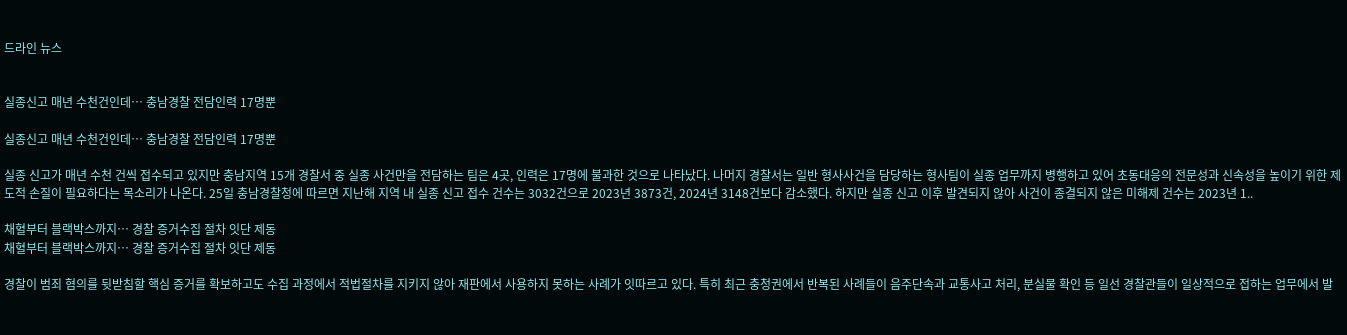드라인 뉴스


실종신고 매년 수천건인데… 충남경찰 전담인력 17명뿐

실종신고 매년 수천건인데… 충남경찰 전담인력 17명뿐

실종 신고가 매년 수천 건씩 접수되고 있지만 충남지역 15개 경찰서 중 실종 사건만을 전담하는 팀은 4곳, 인력은 17명에 불과한 것으로 나타났다. 나머지 경찰서는 일반 형사사건을 담당하는 형사팀이 실종 업무까지 병행하고 있어 초동대응의 전문성과 신속성을 높이기 위한 제도적 손질이 필요하다는 목소리가 나온다. 25일 충남경찰청에 따르면 지난해 지역 내 실종 신고 접수 건수는 3032건으로 2023년 3873건, 2024년 3148건보다 감소했다. 하지만 실종 신고 이후 발견되지 않아 사건이 종결되지 않은 미해제 건수는 2023년 1..

채혈부터 블랙박스까지… 경찰 증거수집 절차 잇단 제동
채혈부터 블랙박스까지… 경찰 증거수집 절차 잇단 제동

경찰이 범죄 혐의를 뒷받침할 핵심 증거를 확보하고도 수집 과정에서 적법절차를 지키지 않아 재판에서 사용하지 못하는 사례가 잇따르고 있다. 특히 최근 충청권에서 반복된 사례들이 음주단속과 교통사고 처리, 분실물 확인 등 일선 경찰관들이 일상적으로 접하는 업무에서 발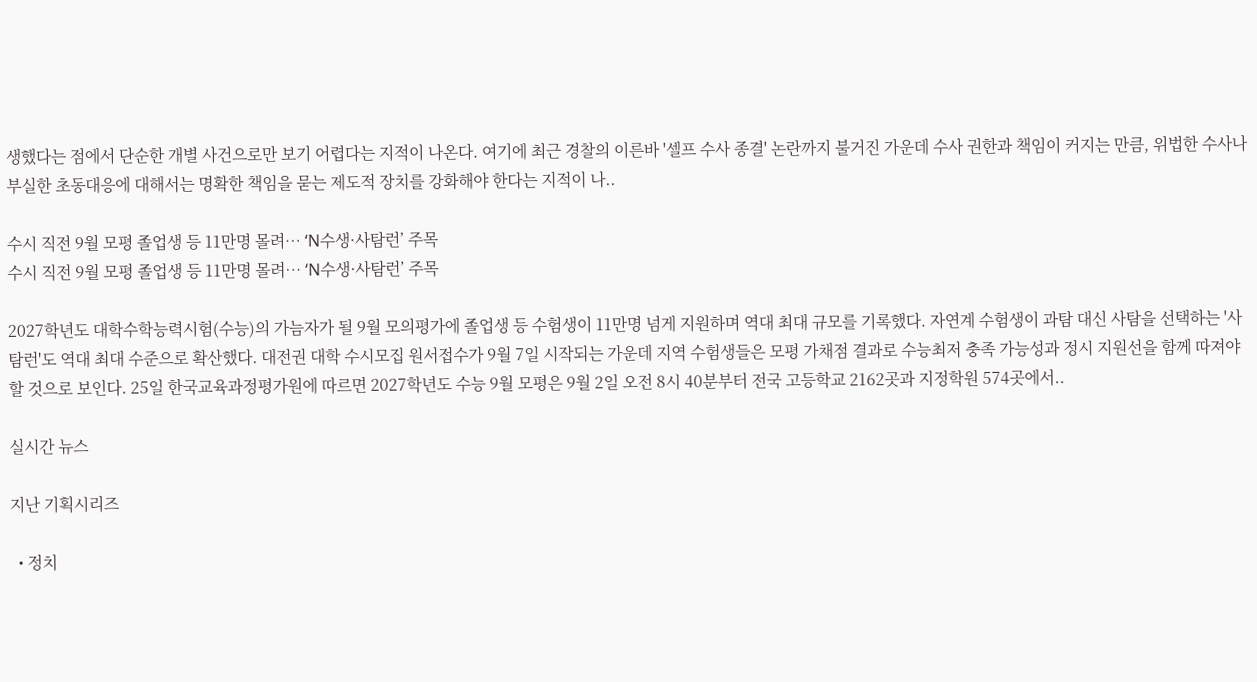생했다는 점에서 단순한 개별 사건으로만 보기 어렵다는 지적이 나온다. 여기에 최근 경찰의 이른바 '셀프 수사 종결' 논란까지 불거진 가운데 수사 권한과 책임이 커지는 만큼, 위법한 수사나 부실한 초동대응에 대해서는 명확한 책임을 묻는 제도적 장치를 강화해야 한다는 지적이 나..

수시 직전 9월 모평 졸업생 등 11만명 몰려… ‘N수생·사탐런’ 주목
수시 직전 9월 모평 졸업생 등 11만명 몰려… ‘N수생·사탐런’ 주목

2027학년도 대학수학능력시험(수능)의 가늠자가 될 9월 모의평가에 졸업생 등 수험생이 11만명 넘게 지원하며 역대 최대 규모를 기록했다. 자연계 수험생이 과탐 대신 사탐을 선택하는 '사탐런'도 역대 최대 수준으로 확산했다. 대전권 대학 수시모집 원서접수가 9월 7일 시작되는 가운데 지역 수험생들은 모평 가채점 결과로 수능최저 충족 가능성과 정시 지원선을 함께 따져야 할 것으로 보인다. 25일 한국교육과정평가원에 따르면 2027학년도 수능 9월 모평은 9월 2일 오전 8시 40분부터 전국 고등학교 2162곳과 지정학원 574곳에서..

실시간 뉴스

지난 기획시리즈

  • 정치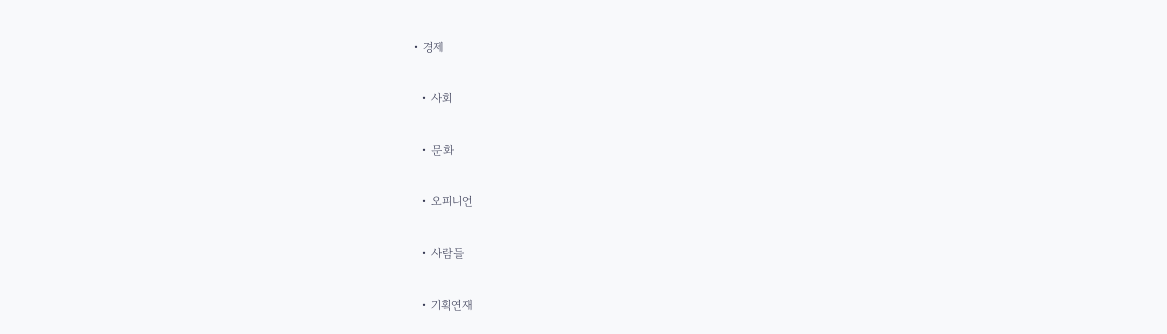• 경제

  • 사회

  • 문화

  • 오피니언

  • 사람들

  • 기획연재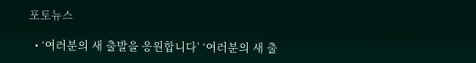포토뉴스

  • ‘여러분의 새 출발을 응원합니다’ ‘여러분의 새 출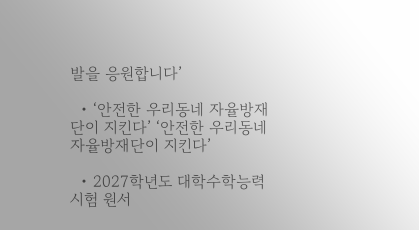발을 응원합니다’

  • ‘안전한 우리동네 자율방재단이 지킨다’ ‘안전한 우리동네 자율방재단이 지킨다’

  • 2027학년도 대학수학능력시험 원서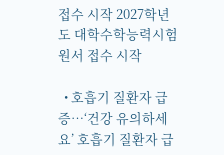접수 시작 2027학년도 대학수학능력시험 원서 접수 시작

  • 호흡기 질환자 급증…‘건강 유의하세요’ 호흡기 질환자 급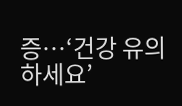증…‘건강 유의하세요’